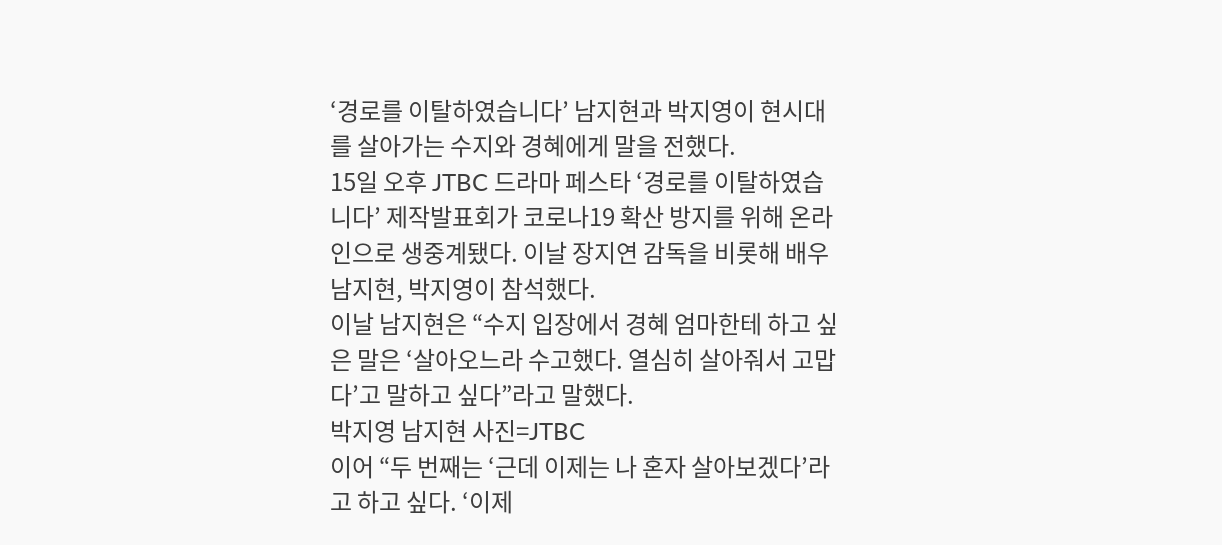‘경로를 이탈하였습니다’ 남지현과 박지영이 현시대를 살아가는 수지와 경혜에게 말을 전했다.
15일 오후 JTBC 드라마 페스타 ‘경로를 이탈하였습니다’ 제작발표회가 코로나19 확산 방지를 위해 온라인으로 생중계됐다. 이날 장지연 감독을 비롯해 배우 남지현, 박지영이 참석했다.
이날 남지현은 “수지 입장에서 경혜 엄마한테 하고 싶은 말은 ‘살아오느라 수고했다. 열심히 살아줘서 고맙다’고 말하고 싶다”라고 말했다.
박지영 남지현 사진=JTBC
이어 “두 번째는 ‘근데 이제는 나 혼자 살아보겠다’라고 하고 싶다. ‘이제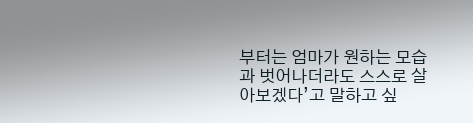부터는 엄마가 원하는 모습과 벗어나더라도 스스로 살아보겠다’고 말하고 싶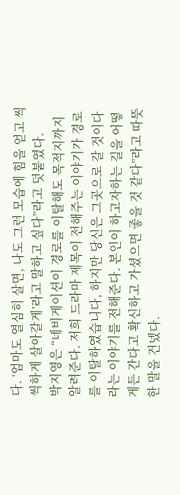다. ‘엄마도 열심히 살면, 나도 그런 모습에 힘을 얻고 씩씩하게 살아갈게’라고 말하고 싶다”라고 덧붙였다.
박지영은 “네비게이션이 경로를 이탈해도 목적지까지 알려준다. 저희 드라마 제목이 전해주는 이야기가 경로를 이탈하였습니다, 하지만 당신은 그곳으로 갈 것이다라는 이야기를 전해준다. 본인이 하고자하는 길을 어떻게든 간다고 확신하고 가셨으면 좋을 것 같다”라고 따뜻한 말을 건넸다.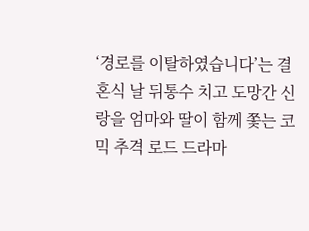‘경로를 이탈하였습니다’는 결혼식 날 뒤통수 치고 도망간 신랑을 엄마와 딸이 함께 쫓는 코믹 추격 로드 드라마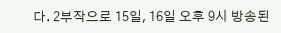다. 2부작으로 15일, 16일 오후 9시 방송된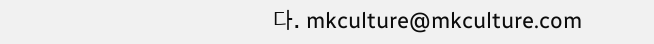다. mkculture@mkculture.com